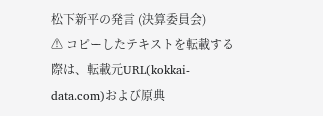松下新平の発言 (決算委員会)
⚠ コピーしたテキストを転載する際は、転載元URL(kokkai-data.com)および原典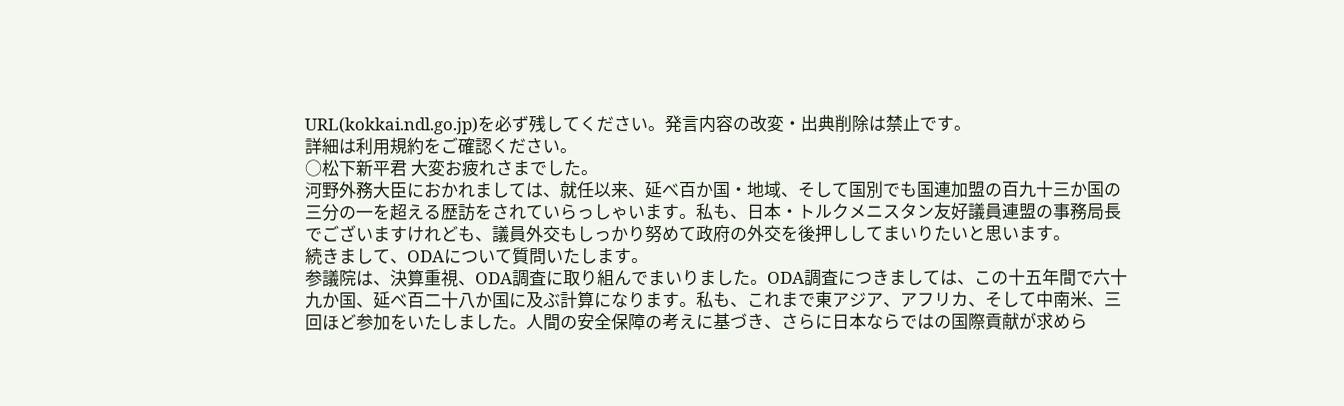URL(kokkai.ndl.go.jp)を必ず残してください。発言内容の改変・出典削除は禁止です。
詳細は利用規約をご確認ください。
○松下新平君 大変お疲れさまでした。
河野外務大臣におかれましては、就任以来、延べ百か国・地域、そして国別でも国連加盟の百九十三か国の三分の一を超える歴訪をされていらっしゃいます。私も、日本・トルクメニスタン友好議員連盟の事務局長でございますけれども、議員外交もしっかり努めて政府の外交を後押ししてまいりたいと思います。
続きまして、ODAについて質問いたします。
参議院は、決算重視、ODA調査に取り組んでまいりました。ODA調査につきましては、この十五年間で六十九か国、延べ百二十八か国に及ぶ計算になります。私も、これまで東アジア、アフリカ、そして中南米、三回ほど参加をいたしました。人間の安全保障の考えに基づき、さらに日本ならではの国際貢献が求めら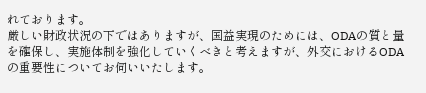れております。
厳しい財政状況の下ではありますが、国益実現のためには、ODAの質と量を確保し、実施体制を強化していくべきと考えますが、外交におけるODAの重要性についてお伺いいたします。